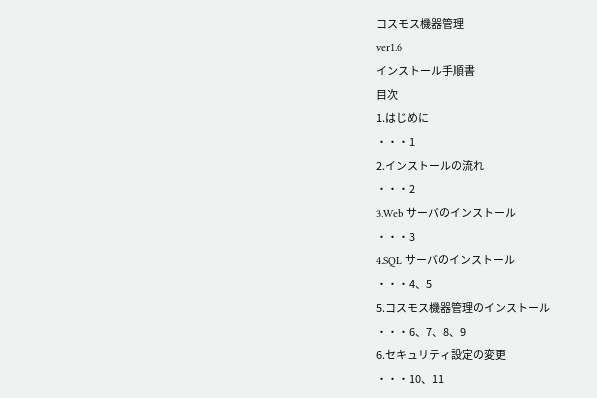コスモス機器管理
ver1.6
インストール手順書
目次
1.はじめに
・・・1
2.インストールの流れ
・・・2
3.Web サーバのインストール
・・・3
4.SQL サーバのインストール
・・・4、5
5.コスモス機器管理のインストール
・・・6、7、8、9
6.セキュリティ設定の変更
・・・10、11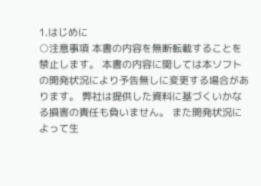1.はじめに
○注意事項 本書の内容を無断転載することを禁止します。 本書の内容に関しては本ソフトの開発状況により予告無しに変更する場合があります。 弊社は提供した資料に基づくいかなる損害の責任も負いません。 また開発状況によって生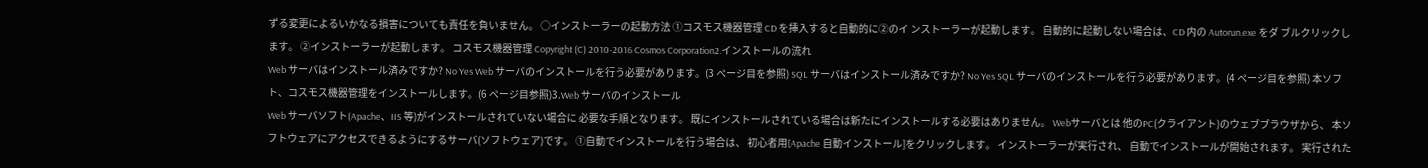ずる変更によるいかなる損害についても責任を負いません。 ○インストーラーの起動方法 ①コスモス機器管理 CD を挿入すると自動的に②のイ ンストーラーが起動します。 自動的に起動しない場合は、CD 内の Autorun.exe をダ ブルクリックします。 ②インストーラーが起動します。 コスモス機器管理 Copyright (C) 2010-2016 Cosmos Corporation2.インストールの流れ
Web サーバはインストール済みですか? No Yes Web サーバのインストールを行う必要があります。(3 ページ目を参照) SQL サーバはインストール済みですか? No Yes SQL サーバのインストールを行う必要があります。(4 ページ目を参照) 本ソフト、コスモス機器管理をインストールします。(6 ページ目参照)3.Web サーバのインストール
Web サーバソフト(Apache、IIS 等)がインストールされていない場合に 必要な手順となります。 既にインストールされている場合は新たにインストールする必要はありません。 Webサーバとは 他のPC(クライアント)のウェブブラウザから、 本ソフトウェアにアクセスできるようにするサーバ(ソフトウェア)です。 ①自動でインストールを行う場合は、 初心者用[Apache 自動インストール]をクリックします。 インストーラーが実行され、 自動でインストールが開始されます。 実行された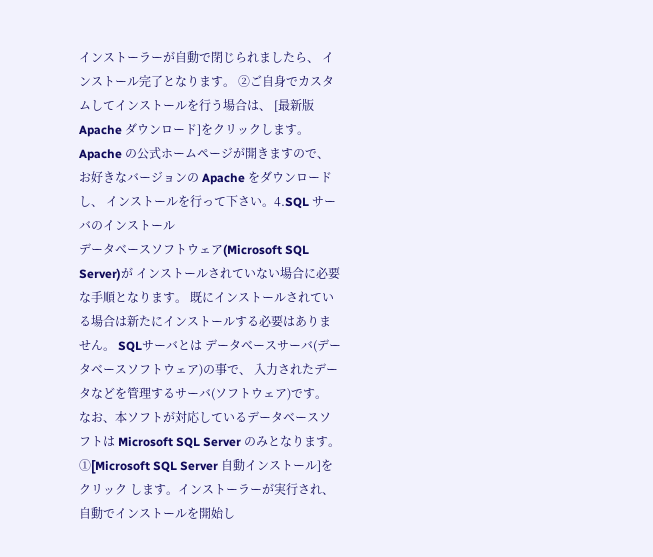インストーラーが自動で閉じられましたら、 インストール完了となります。 ②ご自身でカスタムしてインストールを行う場合は、 [最新版 Apache ダウンロード]をクリックします。 Apache の公式ホームページが開きますので、 お好きなバージョンの Apache をダウンロードし、 インストールを行って下さい。4.SQL サーバのインストール
データベースソフトウェア(Microsoft SQL Server)が インストールされていない場合に必要な手順となります。 既にインストールされている場合は新たにインストールする必要はありません。 SQLサーバとは データベースサーバ(データベースソフトウェア)の事で、 入力されたデータなどを管理するサーバ(ソフトウェア)です。 なお、本ソフトが対応しているデータベースソフトは Microsoft SQL Server のみとなります。 ①[Microsoft SQL Server 自動インストール]をクリック します。インストーラーが実行され、 自動でインストールを開始し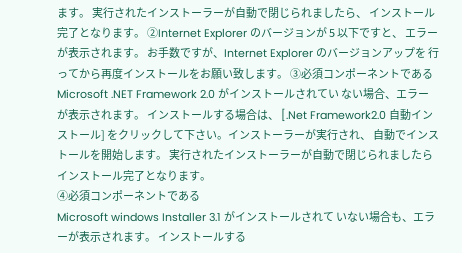ます。 実行されたインストーラーが自動で閉じられましたら、 インストール完了となります。 ②Internet Explorer のバージョンが 5 以下ですと、 エラーが表示されます。 お手数ですが、Internet Explorer のバージョンアップを 行ってから再度インストールをお願い致します。 ③必須コンポーネントであるMicrosoft .NET Framework 2.0 がインストールされてい ない場合、エラーが表示されます。 インストールする場合は、 [.Net Framework2.0 自動インストール] をクリックして下さい。インストーラーが実行され、 自動でインストールを開始します。 実行されたインストーラーが自動で閉じられましたら インストール完了となります。
④必須コンポーネントである
Microsoft windows Installer 3.1 がインストールされて いない場合も、エラーが表示されます。 インストールする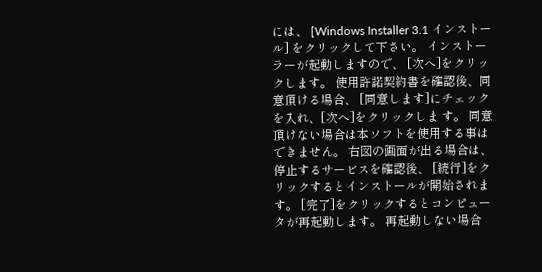には、 [Windows Installer 3.1 インストール] をクリックして下さい。 インストーラーが起動しますので、 [次へ]をクリックします。 使用許諾契約書を確認後、同意頂ける場合、 [同意します]にチェックを入れ、[次へ]をクリックしま す。 同意頂けない場合は本ソフトを使用する事はできません。 右図の画面が出る場合は、停止するサービスを確認後、 [続行]をクリックするとインストールが開始されます。 [完了]をクリックするとコンピュータが再起動します。 再起動しない場合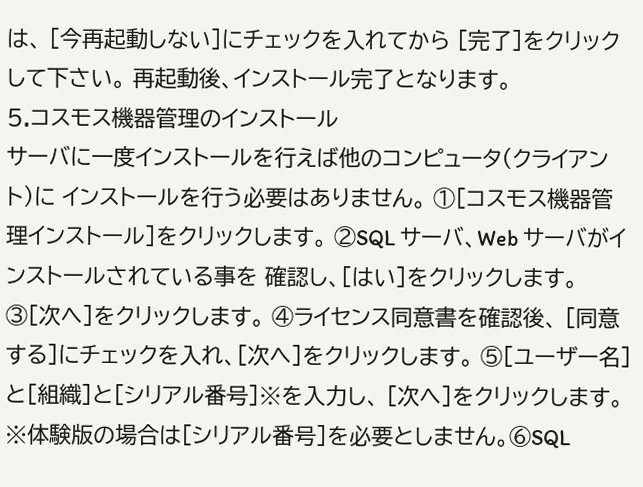は、 [今再起動しない]にチェックを入れてから [完了]をクリックして下さい。 再起動後、インストール完了となります。
5.コスモス機器管理のインストール
サーバに一度インストールを行えば他のコンピュータ(クライアント)に インストールを行う必要はありません。 ①[コスモス機器管理インストール]をクリックします。 ②SQL サーバ、Web サーバがインストールされている事を 確認し、[はい]をクリックします。 ③[次へ]をクリックします。 ④ライセンス同意書を確認後、 [同意する]にチェックを入れ、[次へ]をクリックします。 ⑤[ユーザー名]と[組織]と[シリアル番号]※を入力し、 [次へ]をクリックします。 ※体験版の場合は[シリアル番号]を必要としません。⑥SQL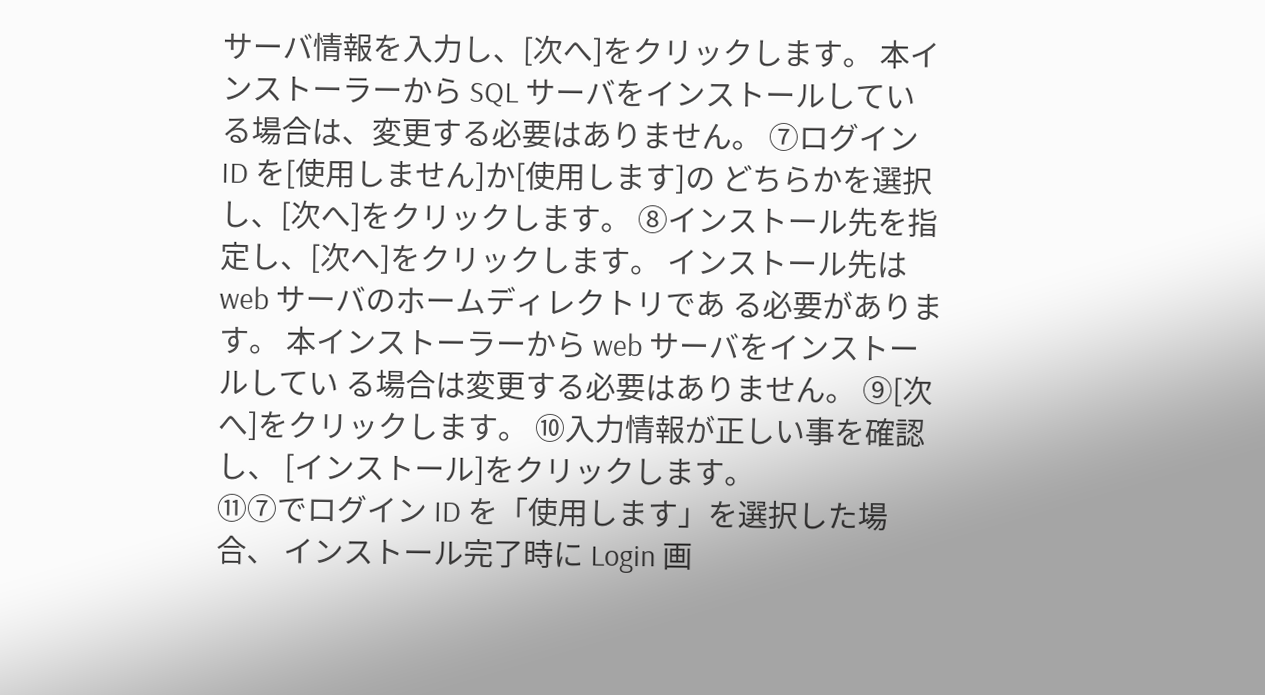サーバ情報を入力し、[次へ]をクリックします。 本インストーラーから SQL サーバをインストールしてい る場合は、変更する必要はありません。 ⑦ログイン ID を[使用しません]か[使用します]の どちらかを選択し、[次へ]をクリックします。 ⑧インストール先を指定し、[次へ]をクリックします。 インストール先は web サーバのホームディレクトリであ る必要があります。 本インストーラーから web サーバをインストールしてい る場合は変更する必要はありません。 ⑨[次へ]をクリックします。 ⑩入力情報が正しい事を確認し、 [インストール]をクリックします。
⑪⑦でログイン ID を「使用します」を選択した場合、 インストール完了時に Login 画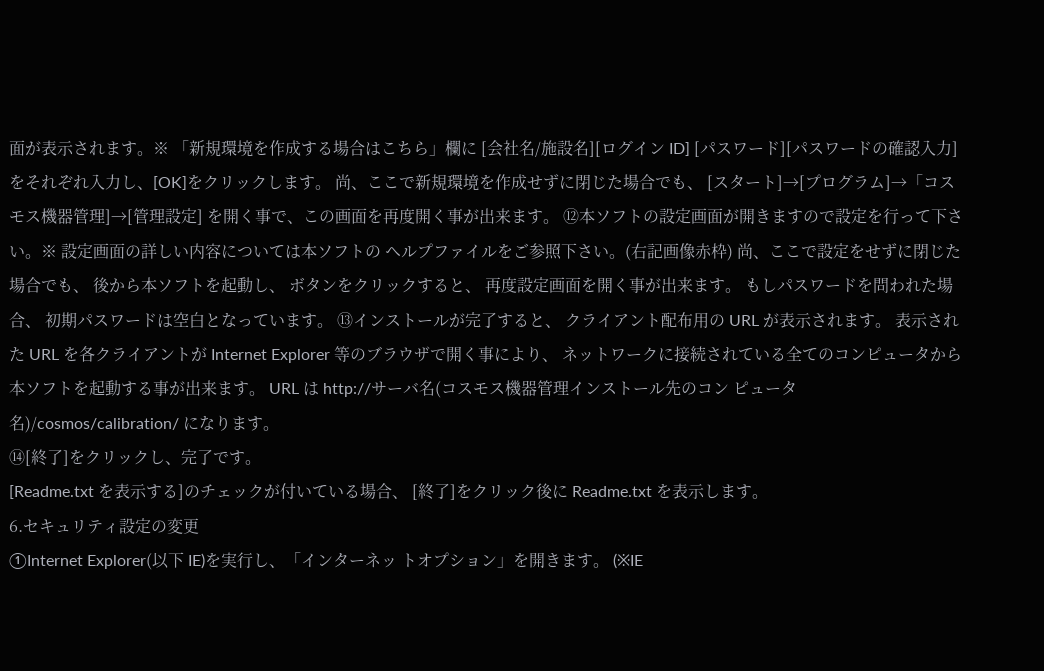面が表示されます。※ 「新規環境を作成する場合はこちら」欄に [会社名/施設名][ログイン ID] [パスワード][パスワードの確認入力] をそれぞれ入力し、[OK]をクリックします。 尚、ここで新規環境を作成せずに閉じた場合でも、 [スタート]→[プログラム]→「コスモス機器管理]→[管理設定] を開く事で、この画面を再度開く事が出来ます。 ⑫本ソフトの設定画面が開きますので設定を行って下さ い。※ 設定画面の詳しい内容については本ソフトの ヘルプファイルをご参照下さい。(右記画像赤枠) 尚、ここで設定をせずに閉じた場合でも、 後から本ソフトを起動し、 ボタンをクリックすると、 再度設定画面を開く事が出来ます。 もしパスワードを問われた場合、 初期パスワードは空白となっています。 ⑬インストールが完了すると、 クライアント配布用の URL が表示されます。 表示された URL を各クライアントが Internet Explorer 等のブラウザで開く事により、 ネットワークに接続されている全てのコンピュータから 本ソフトを起動する事が出来ます。 URL は http://サーバ名(コスモス機器管理インストール先のコン ピュータ名)/cosmos/calibration/ になります。
⑭[終了]をクリックし、完了です。
[Readme.txt を表示する]のチェックが付いている場合、 [終了]をクリック後に Readme.txt を表示します。
6.セキュリティ設定の変更
①Internet Explorer(以下 IE)を実行し、「インターネッ トオプション」を開きます。 (※IE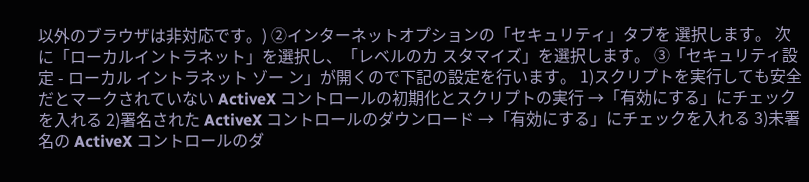以外のブラウザは非対応です。) ②インターネットオプションの「セキュリティ」タブを 選択します。 次に「ローカルイントラネット」を選択し、「レベルのカ スタマイズ」を選択します。 ③「セキュリティ設定 - ローカル イントラネット ゾー ン」が開くので下記の設定を行います。 1)スクリプトを実行しても安全だとマークされていない ActiveX コントロールの初期化とスクリプトの実行 →「有効にする」にチェックを入れる 2)署名された ActiveX コントロールのダウンロード →「有効にする」にチェックを入れる 3)未署名の ActiveX コントロールのダ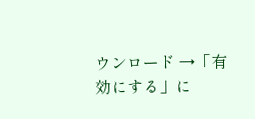ウンロード →「有効にする」に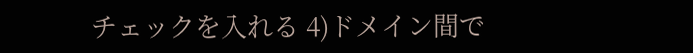チェックを入れる 4)ドメイン間で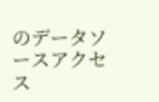のデータソースアクセス